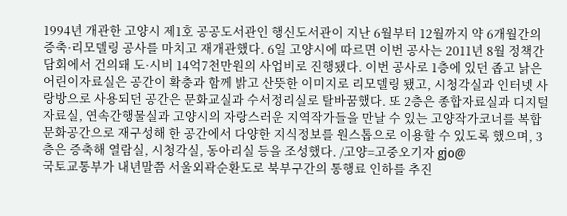1994년 개관한 고양시 제1호 공공도서관인 행신도서관이 지난 6월부터 12월까지 약 6개월간의 증축·리모델링 공사를 마치고 재개관했다. 6일 고양시에 따르면 이번 공사는 2011년 8월 정책간담회에서 건의돼 도·시비 14억7천만원의 사업비로 진행됐다. 이번 공사로 1층에 있던 좁고 낡은 어린이자료실은 공간이 확충과 함께 밝고 산뜻한 이미지로 리모델링 됐고, 시청각실과 인터넷 사랑방으로 사용되던 공간은 문화교실과 수서정리실로 탈바꿈했다. 또 2층은 종합자료실과 디지털자료실, 연속간행물실과 고양시의 자랑스러운 지역작가들을 만날 수 있는 고양작가코너를 복합문화공간으로 재구성해 한 공간에서 다양한 지식정보를 원스톱으로 이용할 수 있도록 했으며, 3층은 증축해 열람실, 시청각실, 동아리실 등을 조성했다. /고양=고중오기자 gjo@
국토교통부가 내년말쯤 서울외곽순환도로 북부구간의 통행료 인하를 추진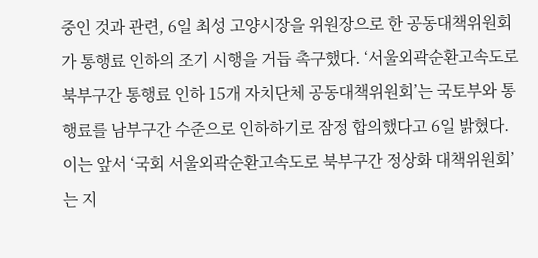중인 것과 관련, 6일 최성 고양시장을 위원장으로 한 공동대책위원회가 통행료 인하의 조기 시행을 거듭 촉구했다. ‘서울외곽순환고속도로 북부구간 통행료 인하 15개 자치단체 공동대책위원회’는 국토부와 통행료를 남부구간 수준으로 인하하기로 잠정 합의했다고 6일 밝혔다. 이는 앞서 ‘국회 서울외곽순환고속도로 북부구간 정상화 대책위원회’는 지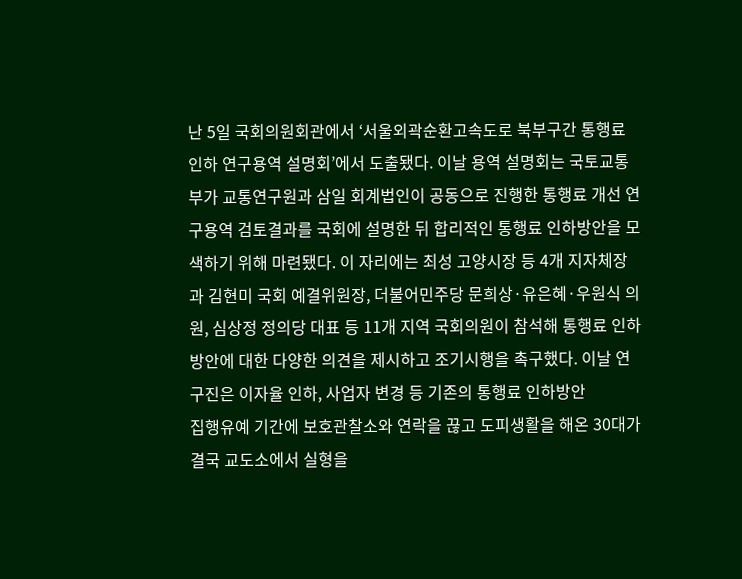난 5일 국회의원회관에서 ‘서울외곽순환고속도로 북부구간 통행료 인하 연구용역 설명회’에서 도출됐다. 이날 용역 설명회는 국토교통부가 교통연구원과 삼일 회계법인이 공동으로 진행한 통행료 개선 연구용역 검토결과를 국회에 설명한 뒤 합리적인 통행료 인하방안을 모색하기 위해 마련됐다. 이 자리에는 최성 고양시장 등 4개 지자체장과 김현미 국회 예결위원장, 더불어민주당 문희상·유은혜·우원식 의원, 심상정 정의당 대표 등 11개 지역 국회의원이 참석해 통행료 인하 방안에 대한 다양한 의견을 제시하고 조기시행을 촉구했다. 이날 연구진은 이자율 인하, 사업자 변경 등 기존의 통행료 인하방안
집행유예 기간에 보호관찰소와 연락을 끊고 도피생활을 해온 30대가 결국 교도소에서 실형을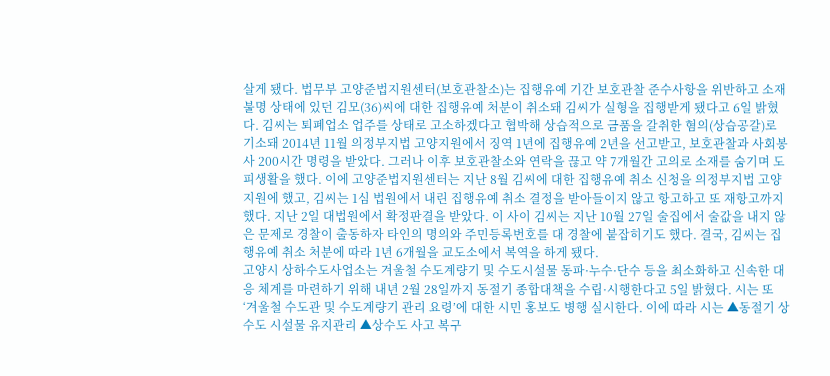살게 됐다. 법무부 고양준법지원센터(보호관찰소)는 집행유예 기간 보호관찰 준수사항을 위반하고 소재 불명 상태에 있던 김모(36)씨에 대한 집행유예 처분이 취소돼 김씨가 실형을 집행받게 됐다고 6일 밝혔다. 김씨는 퇴폐업소 업주를 상태로 고소하겠다고 협박해 상습적으로 금품을 갈취한 혐의(상습공갈)로 기소돼 2014년 11월 의정부지법 고양지원에서 징역 1년에 집행유예 2년을 선고받고, 보호관찰과 사회봉사 200시간 명령을 받았다. 그러나 이후 보호관찰소와 연락을 끊고 약 7개월간 고의로 소재를 숨기며 도피생활을 했다. 이에 고양준법지원센터는 지난 8월 김씨에 대한 집행유예 취소 신청을 의정부지법 고양지원에 했고, 김씨는 1심 법원에서 내린 집행유예 취소 결정을 받아들이지 않고 항고하고 또 재항고까지 했다. 지난 2일 대법원에서 확정판결을 받았다. 이 사이 김씨는 지난 10월 27일 술집에서 술값을 내지 않은 문제로 경찰이 출동하자 타인의 명의와 주민등록번호를 대 경찰에 붙잡히기도 했다. 결국, 김씨는 집행유예 취소 처분에 따라 1년 6개월을 교도소에서 복역을 하게 됐다.
고양시 상하수도사업소는 겨울철 수도계량기 및 수도시설물 동파·누수·단수 등을 최소화하고 신속한 대응 체계를 마련하기 위해 내년 2월 28일까지 동절기 종합대책을 수립·시행한다고 5일 밝혔다. 시는 또 ‘겨울철 수도관 및 수도계량기 관리 요령’에 대한 시민 홍보도 병행 실시한다. 이에 따라 시는 ▲동절기 상수도 시설물 유지관리 ▲상수도 사고 복구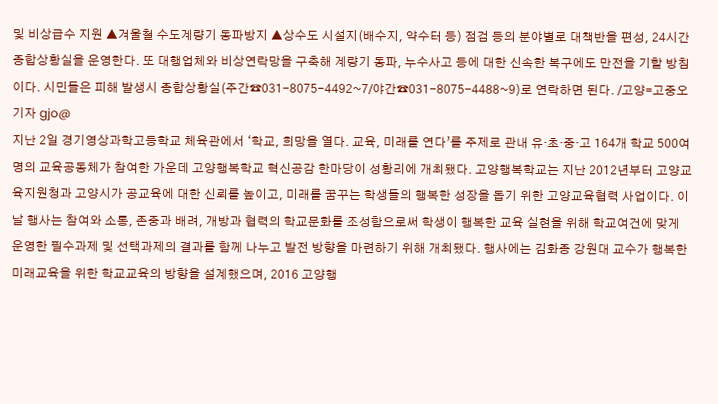및 비상급수 지원 ▲겨울철 수도계량기 동파방지 ▲상수도 시설지(배수지, 약수터 등) 점검 등의 분야별로 대책반을 편성, 24시간 종합상황실을 운영한다. 또 대행업체와 비상연락망을 구축해 계량기 동파, 누수사고 등에 대한 신속한 복구에도 만전을 기할 방침이다. 시민들은 피해 발생시 종합상황실(주간☎031-8075-4492~7/야간☎031-8075-4488~9)로 연락하면 된다. /고양=고중오기자 gjo@
지난 2일 경기영상과학고등학교 체육관에서 ‘학교, 희망을 열다. 교육, 미래를 연다’를 주제로 관내 유·초·중·고 164개 학교 500여 명의 교육공동체가 참여한 가운데 고양행복학교 혁신공감 한마당이 성황리에 개최됐다. 고양행복학교는 지난 2012년부터 고양교육지원청과 고양시가 공교육에 대한 신뢰를 높이고, 미래를 꿈꾸는 학생들의 행복한 성장을 돕기 위한 고양교육협력 사업이다. 이날 행사는 참여와 소통, 존중과 배려, 개방과 협력의 학교문화를 조성함으로써 학생이 행복한 교육 실현을 위해 학교여건에 맞게 운영한 필수과제 및 선택과제의 결과를 함께 나누고 발전 방향을 마련하기 위해 개최됐다. 행사에는 김화종 강원대 교수가 행복한 미래교육을 위한 학교교육의 방향을 설계했으며, 2016 고양행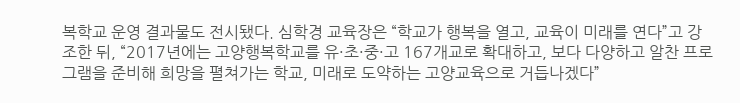복학교 운영 결과물도 전시됐다. 심학경 교육장은 “학교가 행복을 열고, 교육이 미래를 연다”고 강조한 뒤, “2017년에는 고양행복학교를 유·초·중·고 167개교로 확대하고, 보다 다양하고 알찬 프로그램을 준비해 희망을 펼쳐가는 학교, 미래로 도약하는 고양교육으로 거듭나겠다”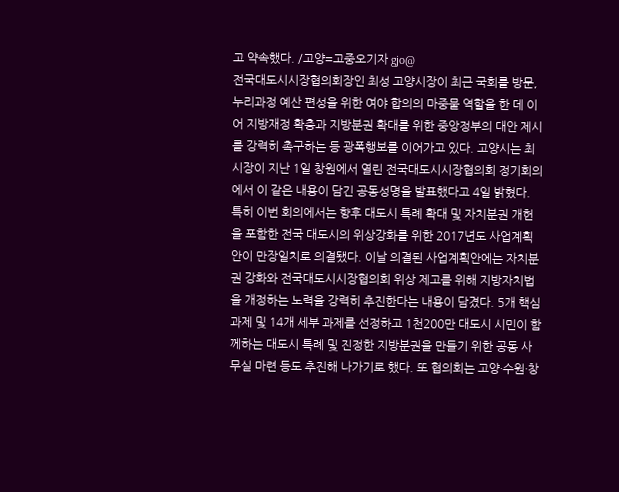고 약속했다. /고양=고중오기자 gjo@
전국대도시시장협의회장인 최성 고양시장이 최근 국회를 방문, 누리과정 예산 편성을 위한 여야 합의의 마중물 역할을 한 데 이어 지방재정 확충과 지방분권 확대를 위한 중앙정부의 대안 제시를 강력히 촉구하는 등 광폭행보를 이어가고 있다. 고양시는 최 시장이 지난 1일 창원에서 열린 전국대도시시장협의회 정기회의에서 이 같은 내용이 담긴 공동성명을 발표했다고 4일 밝혔다. 특히 이번 회의에서는 향후 대도시 특례 확대 및 자치분권 개헌을 포함한 전국 대도시의 위상강화를 위한 2017년도 사업계획안이 만장일치로 의결됐다. 이날 의결된 사업계획안에는 자치분권 강화와 전국대도시시장협의회 위상 제고를 위해 지방자치법을 개정하는 노력을 강력히 추진한다는 내용이 담겼다. 5개 핵심과제 및 14개 세부 과제를 선정하고 1천200만 대도시 시민이 함께하는 대도시 특례 및 진정한 지방분권을 만들기 위한 공동 사무실 마련 등도 추진해 나가기로 했다. 또 협의회는 고양·수원·창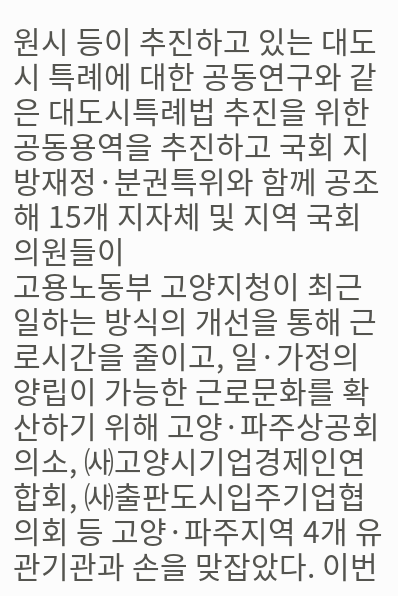원시 등이 추진하고 있는 대도시 특례에 대한 공동연구와 같은 대도시특례법 추진을 위한 공동용역을 추진하고 국회 지방재정·분권특위와 함께 공조해 15개 지자체 및 지역 국회의원들이
고용노동부 고양지청이 최근 일하는 방식의 개선을 통해 근로시간을 줄이고, 일·가정의 양립이 가능한 근로문화를 확산하기 위해 고양·파주상공회의소, ㈔고양시기업경제인연합회, ㈔출판도시입주기업협의회 등 고양·파주지역 4개 유관기관과 손을 맞잡았다. 이번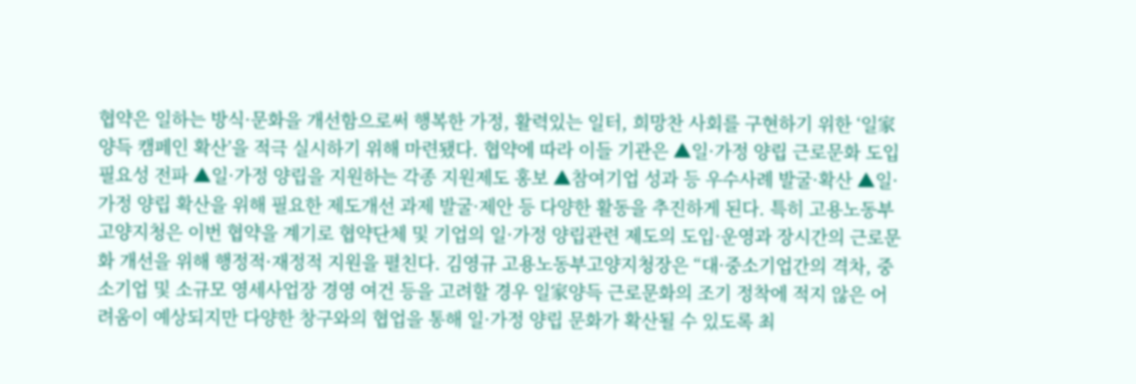협약은 일하는 방식·문화을 개선함으로써 행복한 가정, 활력있는 일터, 희망찬 사회를 구현하기 위한 ‘일家양득 캠페인 확산’을 적극 실시하기 위해 마련됐다. 협약에 따라 이들 기관은 ▲일·가정 양립 근로문화 도입 필요성 전파 ▲일·가정 양립을 지원하는 각종 지원제도 홍보 ▲참여기업 성과 등 우수사례 발굴·확산 ▲일·가정 양립 확산을 위해 필요한 제도개선 과제 발굴·제안 등 다양한 활동을 추진하게 된다. 특히 고용노동부 고양지청은 이번 협약을 계기로 협약단체 및 기업의 일·가정 양립관련 제도의 도입·운영과 장시간의 근로문화 개선을 위해 행정적·재정적 지원을 펼친다. 김영규 고용노동부고양지청장은 “대·중소기업간의 격차, 중소기업 및 소규모 영세사업장 경영 여건 등을 고려할 경우 일家양득 근로문화의 조기 정착에 적지 않은 어려움이 예상되지만 다양한 창구와의 협업을 통해 일·가정 양립 문화가 확산될 수 있도록 최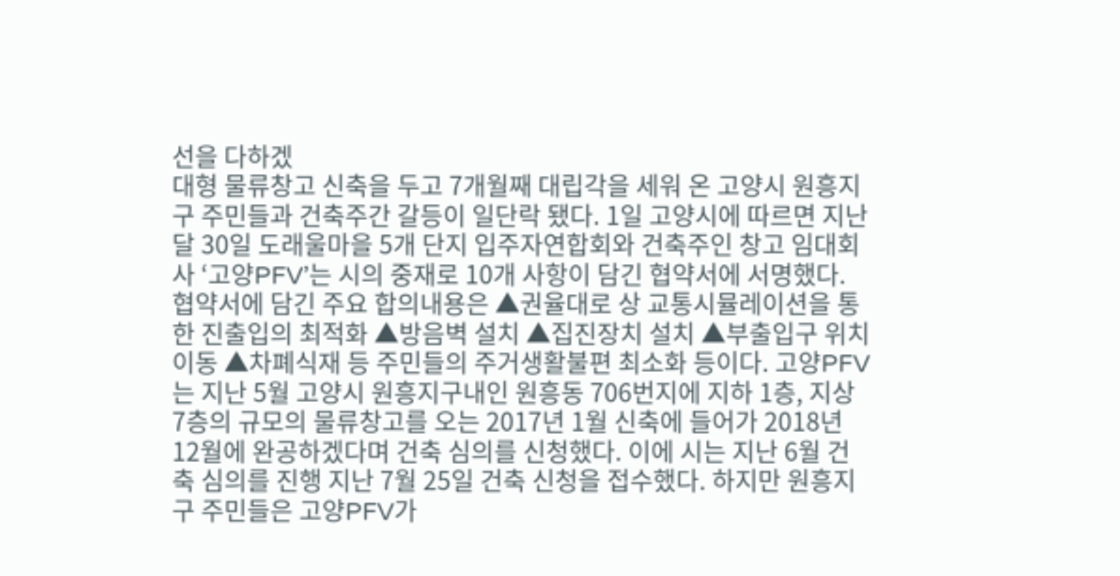선을 다하겠
대형 물류창고 신축을 두고 7개월째 대립각을 세워 온 고양시 원흥지구 주민들과 건축주간 갈등이 일단락 됐다. 1일 고양시에 따르면 지난 달 30일 도래울마을 5개 단지 입주자연합회와 건축주인 창고 임대회사 ‘고양PFV’는 시의 중재로 10개 사항이 담긴 협약서에 서명했다. 협약서에 담긴 주요 합의내용은 ▲권율대로 상 교통시뮬레이션을 통한 진출입의 최적화 ▲방음벽 설치 ▲집진장치 설치 ▲부출입구 위치 이동 ▲차폐식재 등 주민들의 주거생활불편 최소화 등이다. 고양PFV는 지난 5월 고양시 원흥지구내인 원흥동 706번지에 지하 1층, 지상 7층의 규모의 물류창고를 오는 2017년 1월 신축에 들어가 2018년 12월에 완공하겠다며 건축 심의를 신청했다. 이에 시는 지난 6월 건축 심의를 진행 지난 7월 25일 건축 신청을 접수했다. 하지만 원흥지구 주민들은 고양PFV가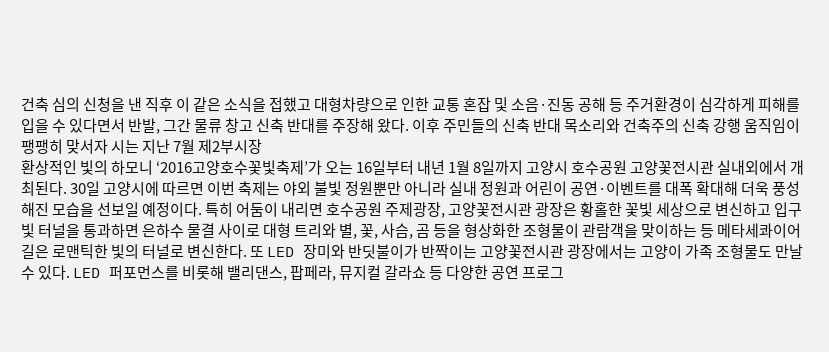건축 심의 신청을 낸 직후 이 같은 소식을 접했고 대형차량으로 인한 교통 혼잡 및 소음·진동 공해 등 주거환경이 심각하게 피해를 입을 수 있다면서 반발, 그간 물류 창고 신축 반대를 주장해 왔다. 이후 주민들의 신축 반대 목소리와 건축주의 신축 강행 움직임이 팽팽히 맞서자 시는 지난 7월 제2부시장
환상적인 빛의 하모니 ‘2016고양호수꽃빛축제’가 오는 16일부터 내년 1월 8일까지 고양시 호수공원 고양꽃전시관 실내외에서 개최된다. 30일 고양시에 따르면 이번 축제는 야외 불빛 정원뿐만 아니라 실내 정원과 어린이 공연·이벤트를 대폭 확대해 더욱 풍성해진 모습을 선보일 예정이다. 특히 어둠이 내리면 호수공원 주제광장, 고양꽃전시관 광장은 황홀한 꽃빛 세상으로 변신하고 입구 빛 터널을 통과하면 은하수 물결 사이로 대형 트리와 별, 꽃, 사슴, 곰 등을 형상화한 조형물이 관람객을 맞이하는 등 메타세콰이어 길은 로맨틱한 빛의 터널로 변신한다. 또 LED 장미와 반딧불이가 반짝이는 고양꽃전시관 광장에서는 고양이 가족 조형물도 만날 수 있다. LED 퍼포먼스를 비롯해 밸리댄스, 팝페라, 뮤지컬 갈라쇼 등 다양한 공연 프로그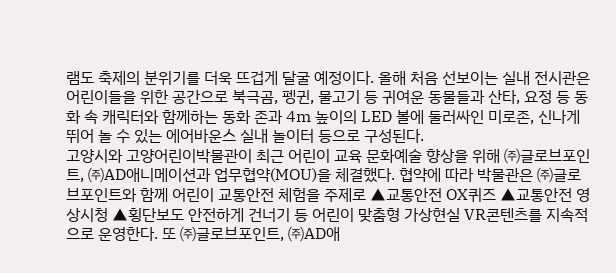램도 축제의 분위기를 더욱 뜨겁게 달굴 예정이다. 올해 처음 선보이는 실내 전시관은 어린이들을 위한 공간으로 북극곰, 펭귄, 물고기 등 귀여운 동물들과 산타, 요정 등 동화 속 캐릭터와 함께하는 동화 존과 4m 높이의 LED 볼에 둘러싸인 미로존, 신나게 뛰어 놀 수 있는 에어바운스 실내 놀이터 등으로 구성된다.
고양시와 고양어린이박물관이 최근 어린이 교육 문화예술 향상을 위해 ㈜글로브포인트, ㈜AD애니메이션과 업무협약(MOU)을 체결했다. 협약에 따라 박물관은 ㈜글로브포인트와 함께 어린이 교통안전 체험을 주제로 ▲교통안전 OX퀴즈 ▲교통안전 영상시청 ▲횡단보도 안전하게 건너기 등 어린이 맞춤형 가상현실 VR콘텐츠를 지속적으로 운영한다. 또 ㈜글로브포인트, ㈜AD애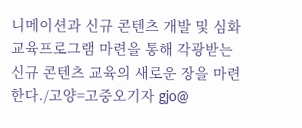니메이션과 신규 콘텐츠 개발 및 심화 교육프로그램 마련을 통해 각광받는 신규 콘텐츠 교육의 새로운 장을 마련한다./고양=고중오기자 gjo@